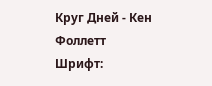Круг Дней - Кен Фоллетт
Шрифт: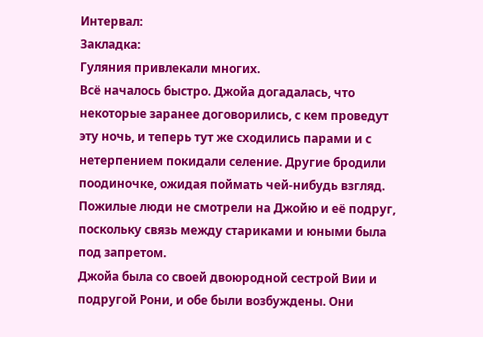Интервал:
Закладка:
Гуляния привлекали многих.
Всё началось быстро. Джойа догадалась, что некоторые заранее договорились, с кем проведут эту ночь, и теперь тут же сходились парами и с нетерпением покидали селение. Другие бродили поодиночке, ожидая поймать чей-нибудь взгляд. Пожилые люди не смотрели на Джойю и её подруг, поскольку связь между стариками и юными была под запретом.
Джойа была со своей двоюродной сестрой Вии и подругой Рони, и обе были возбуждены. Они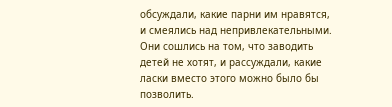обсуждали, какие парни им нравятся, и смеялись над непривлекательными. Они сошлись на том, что заводить детей не хотят, и рассуждали, какие ласки вместо этого можно было бы позволить.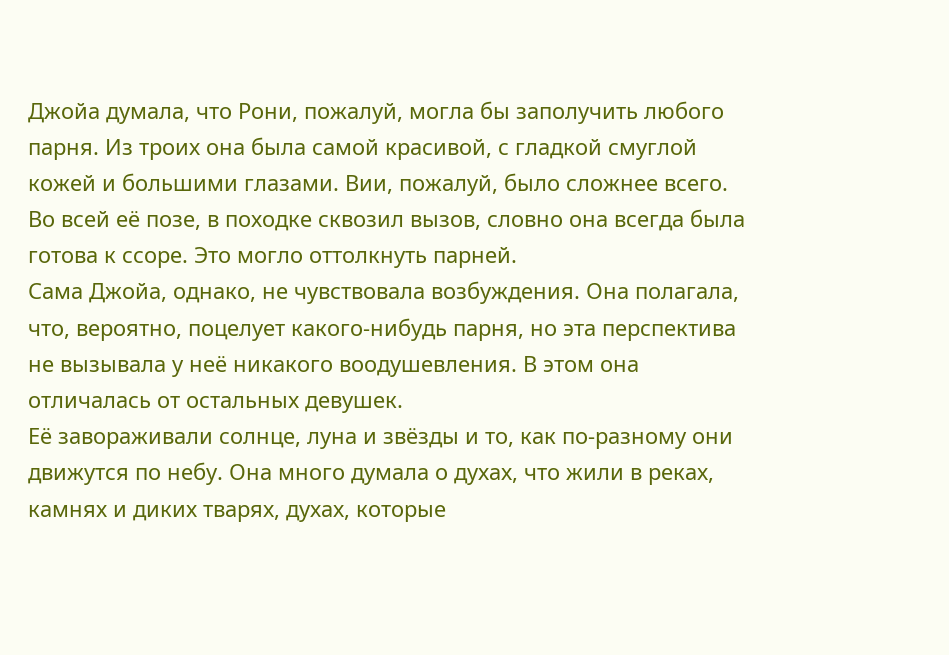Джойа думала, что Рони, пожалуй, могла бы заполучить любого парня. Из троих она была самой красивой, с гладкой смуглой кожей и большими глазами. Вии, пожалуй, было сложнее всего. Во всей её позе, в походке сквозил вызов, словно она всегда была готова к ссоре. Это могло оттолкнуть парней.
Сама Джойа, однако, не чувствовала возбуждения. Она полагала, что, вероятно, поцелует какого-нибудь парня, но эта перспектива не вызывала у неё никакого воодушевления. В этом она отличалась от остальных девушек.
Её завораживали солнце, луна и звёзды и то, как по-разному они движутся по небу. Она много думала о духах, что жили в реках, камнях и диких тварях, духах, которые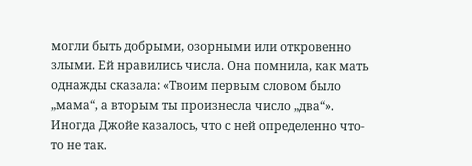могли быть добрыми, озорными или откровенно злыми. Ей нравились числа. Она помнила, как мать однажды сказала: «Твоим первым словом было „мама“, а вторым ты произнесла число „два“».
Иногда Джойе казалось, что с ней определенно что-то не так.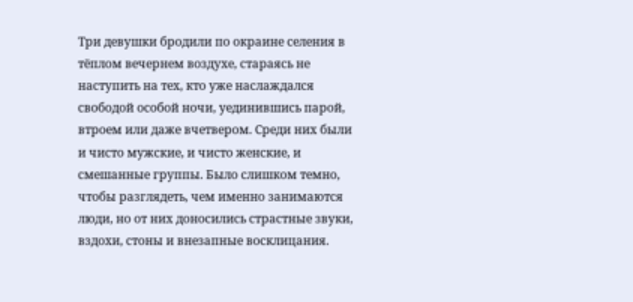Три девушки бродили по окраине селения в тёплом вечернем воздухе, стараясь не наступить на тех, кто уже наслаждался свободой особой ночи, уединившись парой, втроем или даже вчетвером. Среди них были и чисто мужские, и чисто женские, и смешанные группы. Было слишком темно, чтобы разглядеть, чем именно занимаются люди, но от них доносились страстные звуки, вздохи, стоны и внезапные восклицания.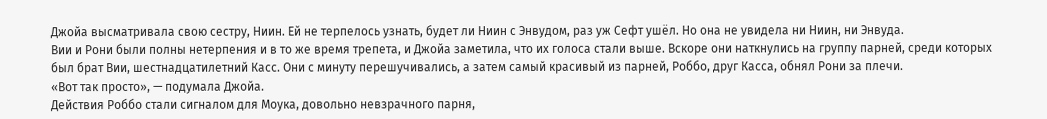Джойа высматривала свою сестру, Ниин. Ей не терпелось узнать, будет ли Ниин с Энвудом, раз уж Сефт ушёл. Но она не увидела ни Ниин, ни Энвуда.
Вии и Рони были полны нетерпения и в то же время трепета, и Джойа заметила, что их голоса стали выше. Вскоре они наткнулись на группу парней, среди которых был брат Вии, шестнадцатилетний Касс. Они с минуту перешучивались, а затем самый красивый из парней, Роббо, друг Касса, обнял Рони за плечи.
«Вот так просто», — подумала Джойа.
Действия Роббо стали сигналом для Моука, довольно невзрачного парня,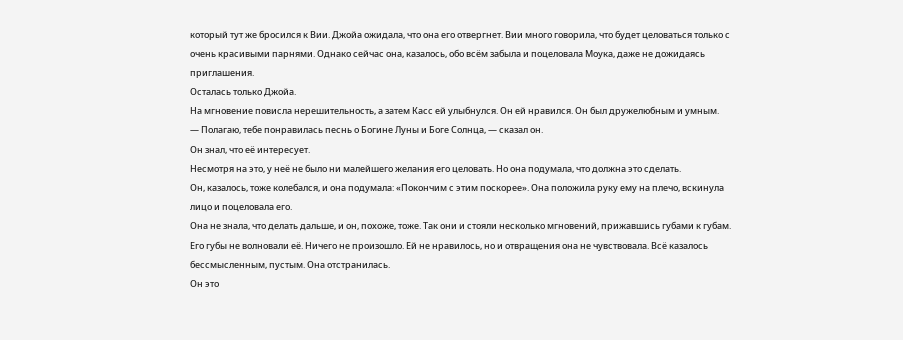который тут же бросился к Вии. Джойа ожидала, что она его отвергнет. Вии много говорила, что будет целоваться только с очень красивыми парнями. Однако сейчас она, казалось, обо всём забыла и поцеловала Моука, даже не дожидаясь приглашения.
Осталась только Джойа.
На мгновение повисла нерешительность, а затем Касс ей улыбнулся. Он ей нравился. Он был дружелюбным и умным.
— Полагаю, тебе понравилась песнь о Богине Луны и Боге Солнца, — сказал он.
Он знал, что её интересует.
Несмотря на это, у неё не было ни малейшего желания его целовать. Но она подумала, что должна это сделать.
Он, казалось, тоже колебался, и она подумала: «Покончим с этим поскорее». Она положила руку ему на плечо, вскинула лицо и поцеловала его.
Она не знала, что делать дальше, и он, похоже, тоже. Так они и стояли несколько мгновений, прижавшись губами к губам. Его губы не волновали её. Ничего не произошло. Ей не нравилось, но и отвращения она не чувствовала. Всё казалось бессмысленным, пустым. Она отстранилась.
Он это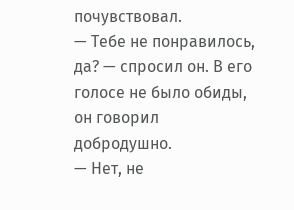почувствовал.
— Тебе не понравилось, да? — спросил он. В его голосе не было обиды, он говорил добродушно.
— Нет, не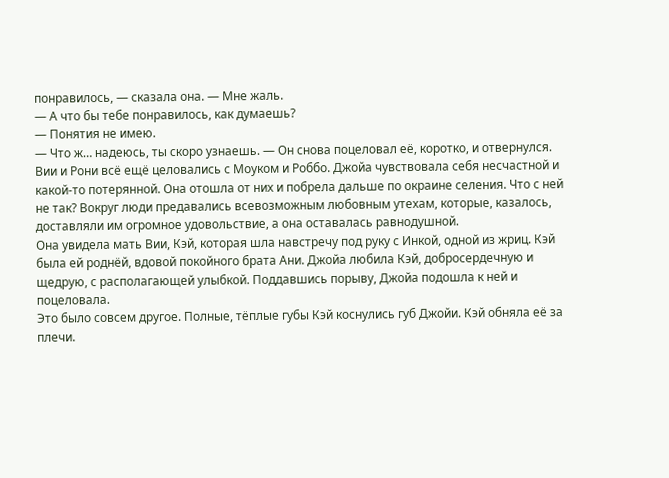понравилось, — сказала она. — Мне жаль.
— А что бы тебе понравилось, как думаешь?
— Понятия не имею.
— Что ж… надеюсь, ты скоро узнаешь. — Он снова поцеловал её, коротко, и отвернулся.
Вии и Рони всё ещё целовались с Моуком и Роббо. Джойа чувствовала себя несчастной и какой-то потерянной. Она отошла от них и побрела дальше по окраине селения. Что с ней не так? Вокруг люди предавались всевозможным любовным утехам, которые, казалось, доставляли им огромное удовольствие, а она оставалась равнодушной.
Она увидела мать Вии, Кэй, которая шла навстречу под руку с Инкой, одной из жриц. Кэй была ей роднёй, вдовой покойного брата Ани. Джойа любила Кэй, добросердечную и щедрую, с располагающей улыбкой. Поддавшись порыву, Джойа подошла к ней и поцеловала.
Это было совсем другое. Полные, тёплые губы Кэй коснулись губ Джойи. Кэй обняла её за плечи.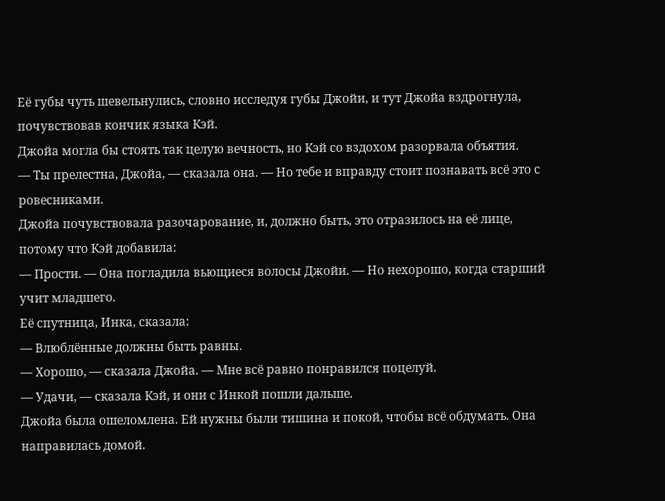Её губы чуть шевельнулись, словно исследуя губы Джойи, и тут Джойа вздрогнула, почувствовав кончик языка Кэй.
Джойа могла бы стоять так целую вечность, но Кэй со вздохом разорвала объятия.
— Ты прелестна, Джойа, — сказала она. — Но тебе и вправду стоит познавать всё это с ровесниками.
Джойа почувствовала разочарование, и, должно быть, это отразилось на её лице, потому что Кэй добавила:
— Прости. — Она погладила вьющиеся волосы Джойи. — Но нехорошо, когда старший учит младшего.
Её спутница, Инка, сказала:
— Влюблённые должны быть равны.
— Хорошо, — сказала Джойа. — Мне всё равно понравился поцелуй.
— Удачи, — сказала Кэй, и они с Инкой пошли дальше.
Джойа была ошеломлена. Ей нужны были тишина и покой, чтобы всё обдумать. Она направилась домой.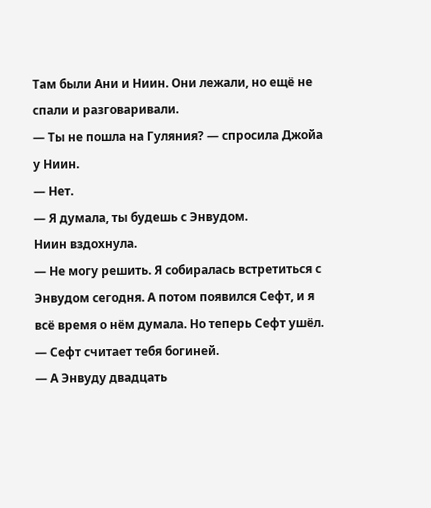Там были Ани и Ниин. Они лежали, но ещё не спали и разговаривали.
— Ты не пошла на Гуляния? — спросила Джойа у Ниин.
— Нет.
— Я думала, ты будешь с Энвудом.
Ниин вздохнула.
— Не могу решить. Я собиралась встретиться с Энвудом сегодня. А потом появился Сефт, и я всё время о нём думала. Но теперь Сефт ушёл.
— Сефт считает тебя богиней.
— А Энвуду двадцать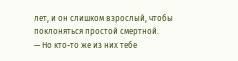лет, и он слишком взрослый, чтобы поклоняться простой смертной.
— Но кто-то же из них тебе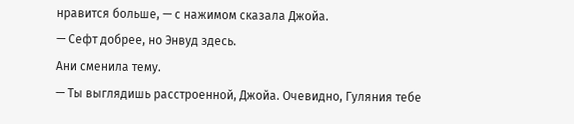нравится больше, — с нажимом сказала Джойа.
— Сефт добрее, но Энвуд здесь.
Ани сменила тему.
— Ты выглядишь расстроенной, Джойа. Очевидно, Гуляния тебе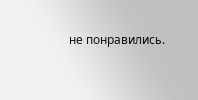не понравились.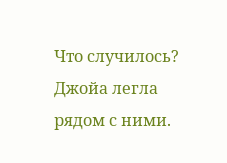Что случилось?
Джойа легла рядом с ними.